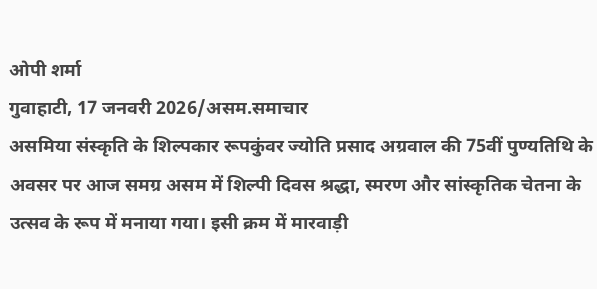ओपी शर्मा
गुवाहाटी, 17 जनवरी 2026/असम.समाचार
असमिया संस्कृति के शिल्पकार रूपकुंवर ज्योति प्रसाद अग्रवाल की 75वीं पुण्यतिथि के अवसर पर आज समग्र असम में शिल्पी दिवस श्रद्धा, स्मरण और सांस्कृतिक चेतना के उत्सव के रूप में मनाया गया। इसी क्रम में मारवाड़ी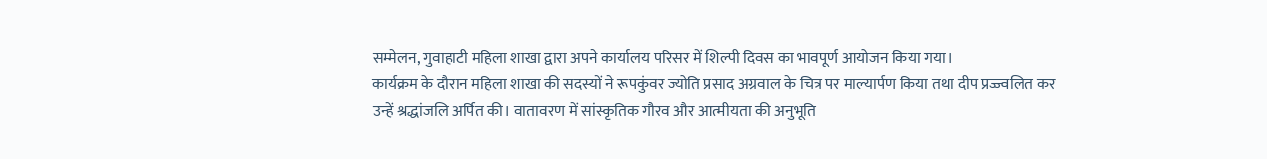सम्मेलन, गुवाहाटी महिला शाखा द्वारा अपने कार्यालय परिसर में शिल्पी दिवस का भावपूर्ण आयोजन किया गया।
कार्यक्रम के दौरान महिला शाखा की सदस्यों ने रूपकुंवर ज्योति प्रसाद अग्रवाल के चित्र पर माल्यार्पण किया तथा दीप प्रज्ज्वलित कर उन्हें श्रद्धांजलि अर्पित की। वातावरण में सांस्कृतिक गौरव और आत्मीयता की अनुभूति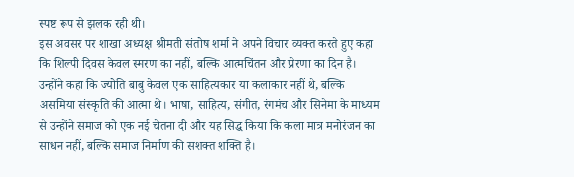स्पष्ट रूप से झलक रही थी।
इस अवसर पर शाखा अध्यक्ष श्रीमती संतोष शर्मा ने अपने विचार व्यक्त करते हुए कहा कि शिल्पी दिवस केवल स्मरण का नहीं, बल्कि आत्मचिंतन और प्रेरणा का दिन है। उन्होंने कहा कि ज्योति बाबु केवल एक साहित्यकार या कलाकार नहीं थे, बल्कि असमिया संस्कृति की आत्मा थे। भाषा, साहित्य, संगीत, रंगमंच और सिनेमा के माध्यम से उन्होंने समाज को एक नई चेतना दी और यह सिद्ध किया कि कला मात्र मनोरंजन का साधन नहीं, बल्कि समाज निर्माण की सशक्त शक्ति है।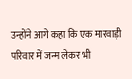उन्होंने आगे कहा कि एक मारवाड़ी परिवार में जन्म लेकर भी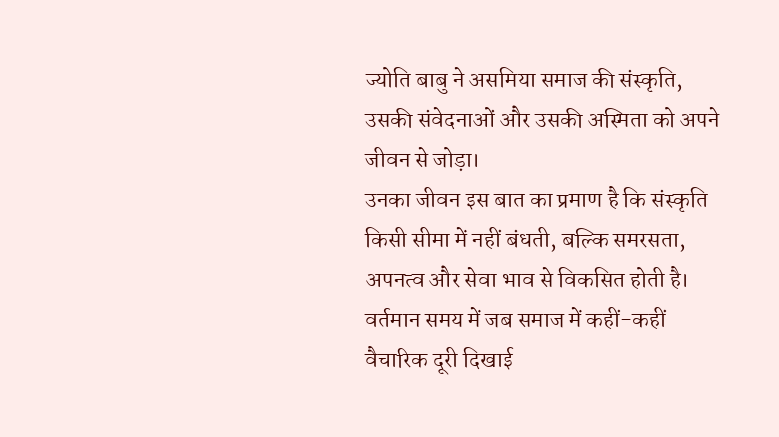ज्योति बाबु ने असमिया समाज की संस्कृति, उसकी संवेदनाओं और उसकी अस्मिता को अपने जीवन से जोड़ा।
उनका जीवन इस बात का प्रमाण है कि संस्कृति किसी सीमा में नहीं बंधती, बल्कि समरसता, अपनत्व और सेवा भाव से विकसित होती है।
वर्तमान समय में जब समाज में कहीं-कहीं वैचारिक दूरी दिखाई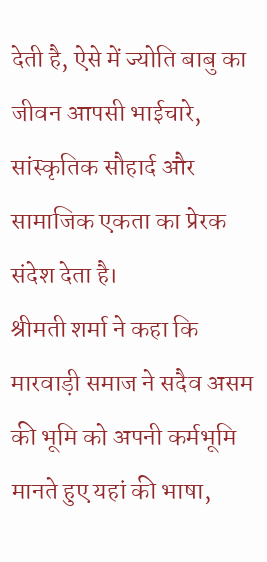देती है, ऐसे में ज्योति बाबु का जीवन आपसी भाईचारे, सांस्कृतिक सौहार्द और सामाजिक एकता का प्रेरक संदेश देता है।
श्रीमती शर्मा ने कहा कि मारवाड़ी समाज ने सदैव असम की भूमि को अपनी कर्मभूमि मानते हुए यहां की भाषा,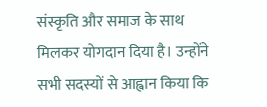संस्कृति और समाज के साथ मिलकर योगदान दिया है। उन्होंने सभी सदस्यों से आह्वान किया कि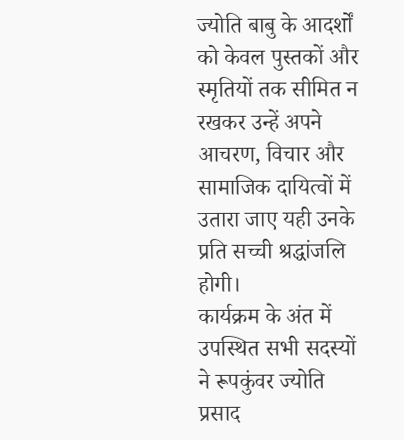ज्योति बाबु के आदर्शों को केवल पुस्तकों और स्मृतियों तक सीमित न रखकर उन्हें अपने आचरण, विचार और सामाजिक दायित्वों में उतारा जाए यही उनके प्रति सच्ची श्रद्धांजलि होगी।
कार्यक्रम के अंत में उपस्थित सभी सदस्यों ने रूपकुंवर ज्योति प्रसाद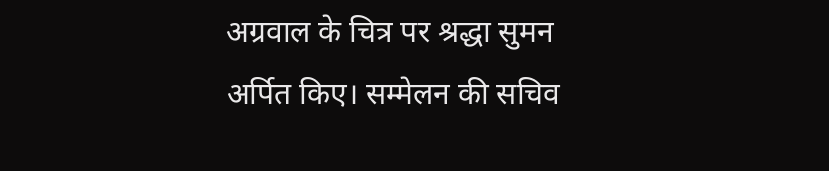अग्रवाल के चित्र पर श्रद्धा सुमन अर्पित किए। सम्मेलन की सचिव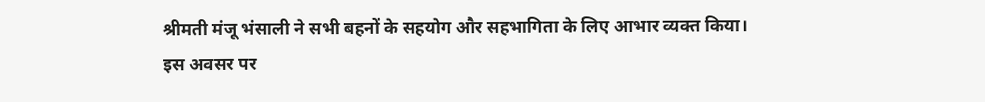श्रीमती मंजू भंसाली ने सभी बहनों के सहयोग और सहभागिता के लिए आभार व्यक्त किया।
इस अवसर पर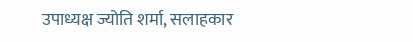उपाध्यक्ष ज्योति शर्मा, सलाहकार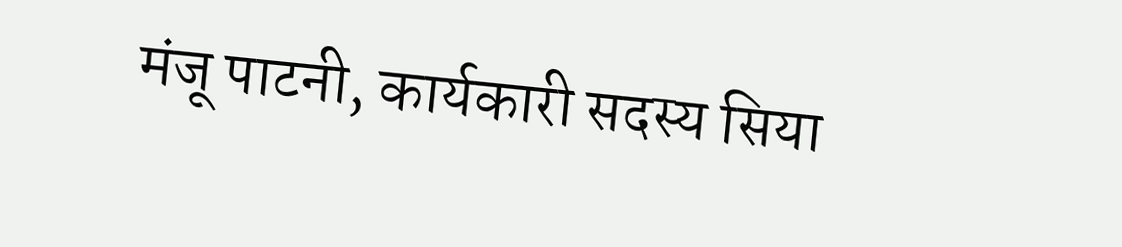मंजू पाटनी, कार्यकारी सदस्य सिया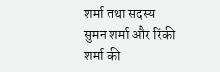शर्मा तथा सदस्य सुमन शर्मा और रिंकी शर्मा की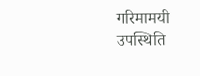गरिमामयी उपस्थिति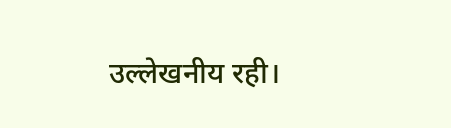उल्लेखनीय रही।